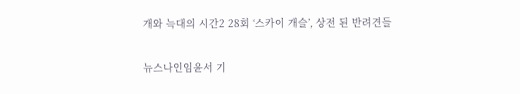개와 늑대의 시간2 28회 ‘스카이 개슬’, 상전 된 반려견들

뉴스나인임윤서 기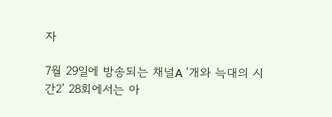자

7월 29일에 방송되는 채널A ‘개와 늑대의 시간2’ 28회에서는 아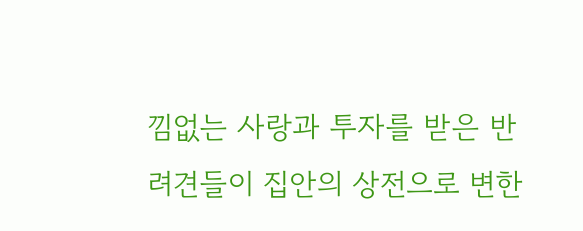낌없는 사랑과 투자를 받은 반려견들이 집안의 상전으로 변한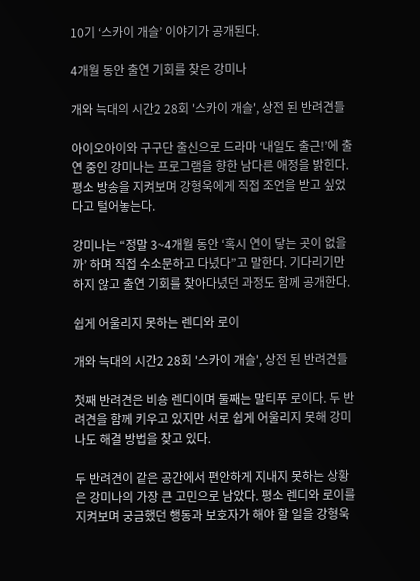10기 ‘스카이 개슬’ 이야기가 공개된다.

4개월 동안 출연 기회를 찾은 강미나

개와 늑대의 시간2 28회 '스카이 개슬', 상전 된 반려견들

아이오아이와 구구단 출신으로 드라마 ‘내일도 출근!’에 출연 중인 강미나는 프로그램을 향한 남다른 애정을 밝힌다. 평소 방송을 지켜보며 강형욱에게 직접 조언을 받고 싶었다고 털어놓는다.

강미나는 “정말 3~4개월 동안 ‘혹시 연이 닿는 곳이 없을까’ 하며 직접 수소문하고 다녔다”고 말한다. 기다리기만 하지 않고 출연 기회를 찾아다녔던 과정도 함께 공개한다.

쉽게 어울리지 못하는 렌디와 로이

개와 늑대의 시간2 28회 '스카이 개슬', 상전 된 반려견들

첫째 반려견은 비숑 렌디이며 둘째는 말티푸 로이다. 두 반려견을 함께 키우고 있지만 서로 쉽게 어울리지 못해 강미나도 해결 방법을 찾고 있다.

두 반려견이 같은 공간에서 편안하게 지내지 못하는 상황은 강미나의 가장 큰 고민으로 남았다. 평소 렌디와 로이를 지켜보며 궁금했던 행동과 보호자가 해야 할 일을 강형욱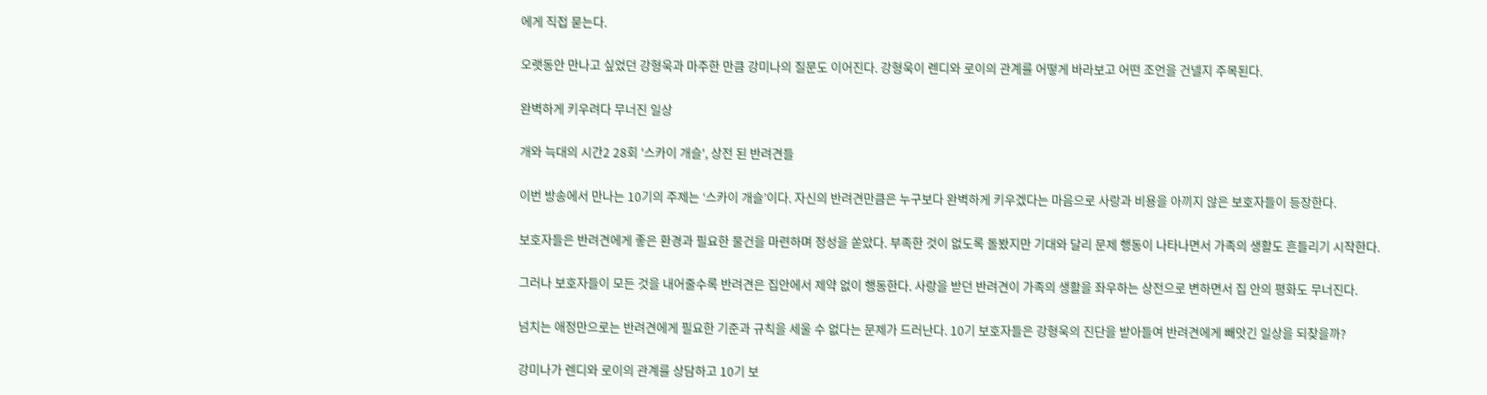에게 직접 묻는다.

오랫동안 만나고 싶었던 강형욱과 마주한 만큼 강미나의 질문도 이어진다. 강형욱이 렌디와 로이의 관계를 어떻게 바라보고 어떤 조언을 건넬지 주목된다.

완벽하게 키우려다 무너진 일상

개와 늑대의 시간2 28회 '스카이 개슬', 상전 된 반려견들

이번 방송에서 만나는 10기의 주제는 ‘스카이 개슬’이다. 자신의 반려견만큼은 누구보다 완벽하게 키우겠다는 마음으로 사랑과 비용을 아끼지 않은 보호자들이 등장한다.

보호자들은 반려견에게 좋은 환경과 필요한 물건을 마련하며 정성을 쏟았다. 부족한 것이 없도록 돌봤지만 기대와 달리 문제 행동이 나타나면서 가족의 생활도 흔들리기 시작한다.

그러나 보호자들이 모든 것을 내어줄수록 반려견은 집안에서 제약 없이 행동한다. 사랑을 받던 반려견이 가족의 생활을 좌우하는 상전으로 변하면서 집 안의 평화도 무너진다.

넘치는 애정만으로는 반려견에게 필요한 기준과 규칙을 세울 수 없다는 문제가 드러난다. 10기 보호자들은 강형욱의 진단을 받아들여 반려견에게 빼앗긴 일상을 되찾을까?

강미나가 렌디와 로이의 관계를 상담하고 10기 보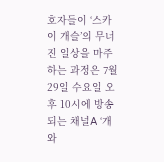호자들이 ‘스카이 개슬’의 무너진 일상을 마주하는 과정은 7월 29일 수요일 오후 10시에 방송되는 채널A ‘개와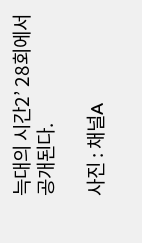늑대의 시간2’ 28회에서 공개된다.

사진 : 채널A